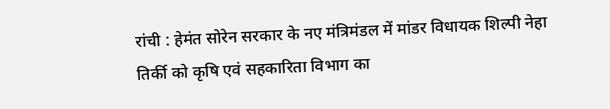रांची : हेमंत सोरेन सरकार के नए मंत्रिमंडल में मांडर विधायक शिल्पी नेहा तिर्की को कृषि एवं सहकारिता विभाग का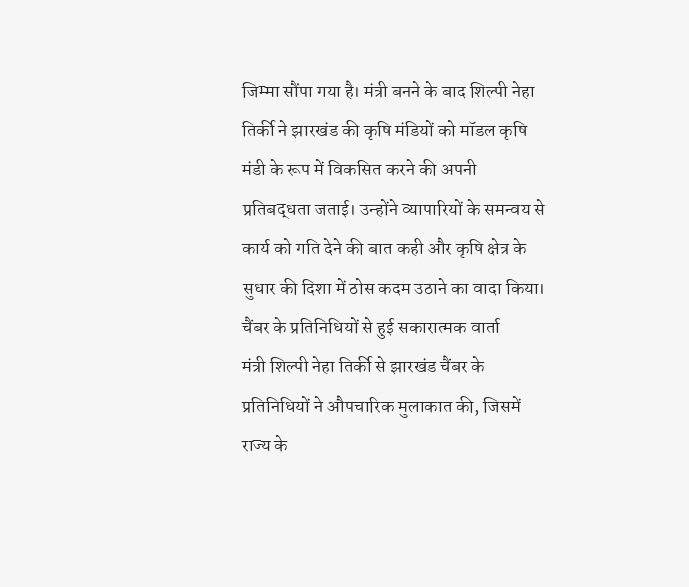जिम्मा सौंपा गया है। मंत्री बनने के बाद शिल्पी नेहा तिर्की ने झारखंड की कृषि मंडियों को मॉडल कृषि मंडी के रूप में विकसित करने की अपनी प्रतिबद्धता जताई। उन्होंने व्यापारियों के समन्वय से कार्य को गति देने की बात कही और कृषि क्षेत्र के सुधार की दिशा में ठोस कदम उठाने का वादा किया।
चैंबर के प्रतिनिधियों से हुई सकारात्मक वार्ता
मंत्री शिल्पी नेहा तिर्की से झारखंड चैंबर के प्रतिनिधियों ने औपचारिक मुलाकात की, जिसमें राज्य के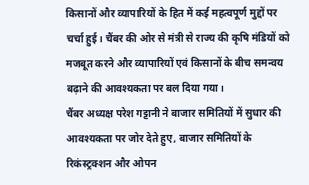किसानों और व्यापारियों के हित में कई महत्वपूर्ण मुद्दों पर चर्चा हुई। चैंबर की ओर से मंत्री से राज्य की कृषि मंडियों को मजबूत करने और व्यापारियों एवं किसानों के बीच समन्वय बढ़ाने की आवश्यकता पर बल दिया गया।
चैंबर अध्यक्ष परेश गट्टानी ने बाजार समितियों में सुधार की आवश्यकता पर जोर देते हुए, बाजार समितियों के रिकंस्ट्रक्शन और ओपन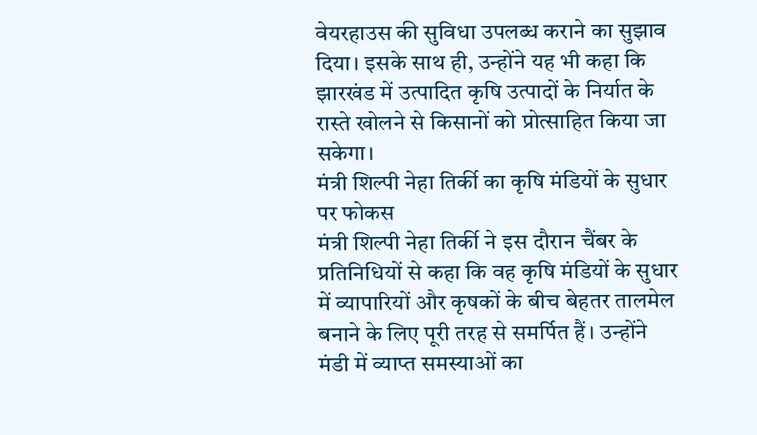वेयरहाउस की सुविधा उपलब्ध कराने का सुझाव दिया। इसके साथ ही, उन्होंने यह भी कहा कि झारखंड में उत्पादित कृषि उत्पादों के निर्यात के रास्ते खोलने से किसानों को प्रोत्साहित किया जा सकेगा।
मंत्री शिल्पी नेहा तिर्की का कृषि मंडियों के सुधार पर फोकस
मंत्री शिल्पी नेहा तिर्की ने इस दौरान चैंबर के प्रतिनिधियों से कहा कि वह कृषि मंडियों के सुधार में व्यापारियों और कृषकों के बीच बेहतर तालमेल बनाने के लिए पूरी तरह से समर्पित हैं। उन्होंने मंडी में व्याप्त समस्याओं का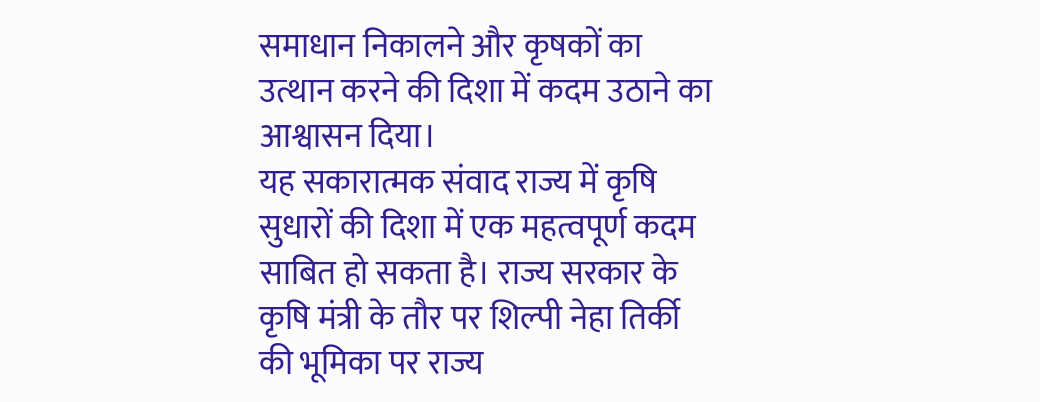समाधान निकालने और कृषकों का उत्थान करने की दिशा में कदम उठाने का आश्वासन दिया।
यह सकारात्मक संवाद राज्य में कृषि सुधारों की दिशा में एक महत्वपूर्ण कदम साबित हो सकता है। राज्य सरकार के कृषि मंत्री के तौर पर शिल्पी नेहा तिर्की की भूमिका पर राज्य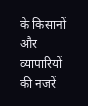के किसानों और व्यापारियों की नजरें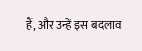हैं, और उन्हें इस बदलाव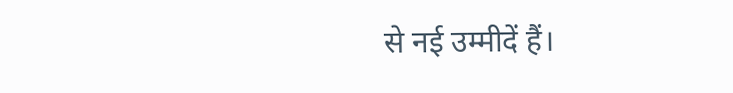से नई उम्मीदें हैं।